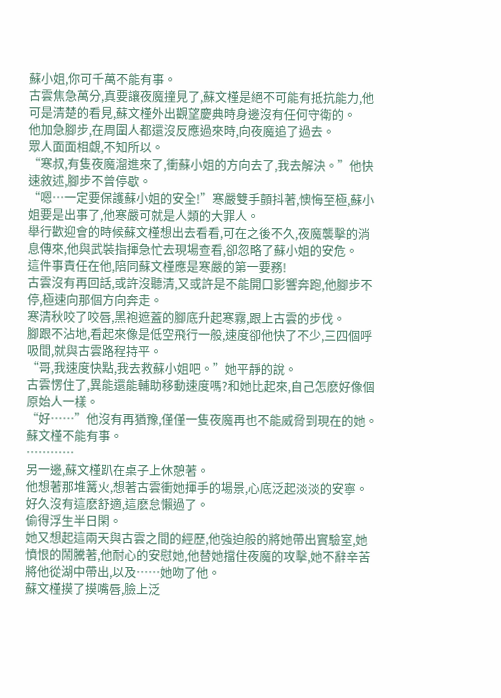蘇小姐,你可千萬不能有事。
古雲焦急萬分,真要讓夜魔撞見了,蘇文槿是絕不可能有抵抗能力,他可是清楚的看見,蘇文槿外出觀望慶典時身邊沒有任何守衛的。
他加急腳步,在周圍人都還沒反應過來時,向夜魔追了過去。
眾人面面相覷,不知所以。
“寒叔,有隻夜魔溜進來了,衝蘇小姐的方向去了,我去解決。”他快速敘述,腳步不曾停歇。
“嗯…一定要保護蘇小姐的安全!”寒嚴雙手顫抖著,懊悔至極,蘇小姐要是出事了,他寒嚴可就是人類的大罪人。
舉行歡迎會的時候蘇文槿想出去看看,可在之後不久,夜魔襲擊的消息傳來,他與武裝指揮急忙去現場查看,卻忽略了蘇小姐的安危。
這件事責任在他,陪同蘇文槿應是寒嚴的第一要務!
古雲沒有再回話,或許沒聽清,又或許是不能開口影響奔跑,他腳步不停,極速向那個方向奔走。
寒清秋咬了咬唇,黑袍遮蓋的腳底升起寒霧,跟上古雲的步伐。
腳跟不沾地,看起來像是低空飛行一般,速度卻他快了不少,三四個呼吸間,就與古雲路程持平。
“哥,我速度快點,我去救蘇小姐吧。”她平靜的說。
古雲愣住了,異能還能輔助移動速度嗎?和她比起來,自己怎麽好像個原始人一樣。
“好……”他沒有再猶豫,僅僅一隻夜魔再也不能威脅到現在的她。
蘇文槿不能有事。
…………
另一邊,蘇文槿趴在桌子上休憩著。
他想著那堆篝火,想著古雲衝她揮手的場景,心底泛起淡淡的安寧。
好久沒有這麽舒適,這麽怠懶過了。
偷得浮生半日閑。
她又想起這兩天與古雲之間的經歷,他強迫般的將她帶出實驗室,她憤恨的鬧騰著,他耐心的安慰她,他替她擋住夜魔的攻擊,她不辭辛苦將他從湖中帶出,以及……她吻了他。
蘇文槿摸了摸嘴唇,臉上泛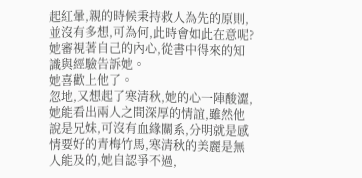起紅暈,親的時候秉持救人為先的原則,並沒有多想,可為何,此時會如此在意呢?
她審視著自己的內心,從書中得來的知識與經驗告訴她。
她喜歡上他了。
忽地,又想起了寒清秋,她的心一陣酸澀,她能看出兩人之間深厚的情誼,雖然他說是兄妹,可沒有血緣關系,分明就是感情要好的青梅竹馬,寒清秋的美麗是無人能及的,她自認爭不過,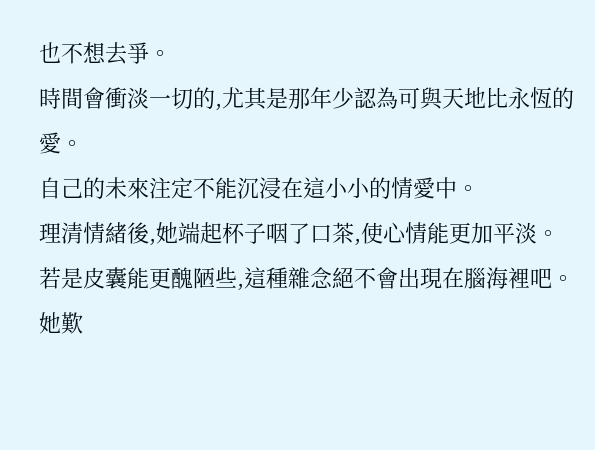也不想去爭。
時間會衝淡一切的,尤其是那年少認為可與天地比永恆的愛。
自己的未來注定不能沉浸在這小小的情愛中。
理清情緒後,她端起杯子咽了口茶,使心情能更加平淡。
若是皮囊能更醜陋些,這種雜念絕不會出現在腦海裡吧。
她歎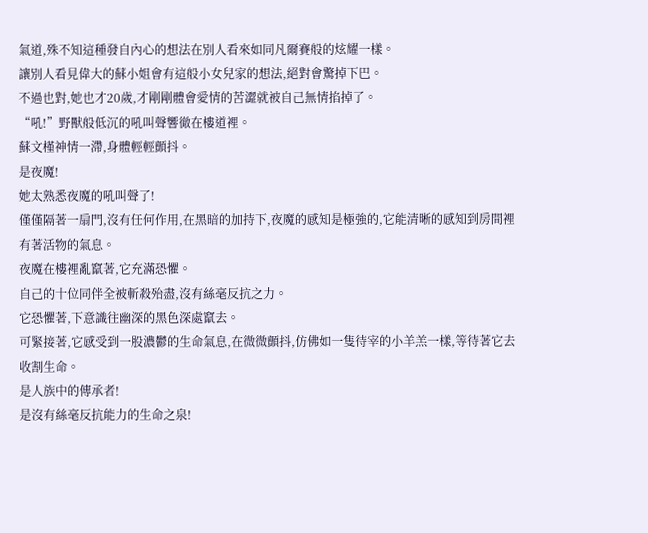氣道,殊不知這種發自內心的想法在別人看來如同凡爾賽般的炫耀一樣。
讓別人看見偉大的蘇小姐會有這般小女兒家的想法,絕對會驚掉下巴。
不過也對,她也才20歲,才剛剛體會愛情的苦澀就被自己無情掐掉了。
“吼!”野獸般低沉的吼叫聲響徹在樓道裡。
蘇文槿神情一滯,身體輕輕顫抖。
是夜魔!
她太熟悉夜魔的吼叫聲了!
僅僅隔著一扇門,沒有任何作用,在黑暗的加持下,夜魔的感知是極強的,它能清晰的感知到房間裡有著活物的氣息。
夜魔在樓裡亂竄著,它充滿恐懼。
自己的十位同伴全被斬殺殆盡,沒有絲毫反抗之力。
它恐懼著,下意識往幽深的黑色深處竄去。
可緊接著,它感受到一股濃鬱的生命氣息,在微微顫抖,仿佛如一隻待宰的小羊羔一樣,等待著它去收割生命。
是人族中的傳承者!
是沒有絲毫反抗能力的生命之泉!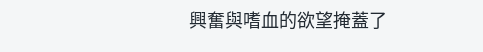興奮與嗜血的欲望掩蓋了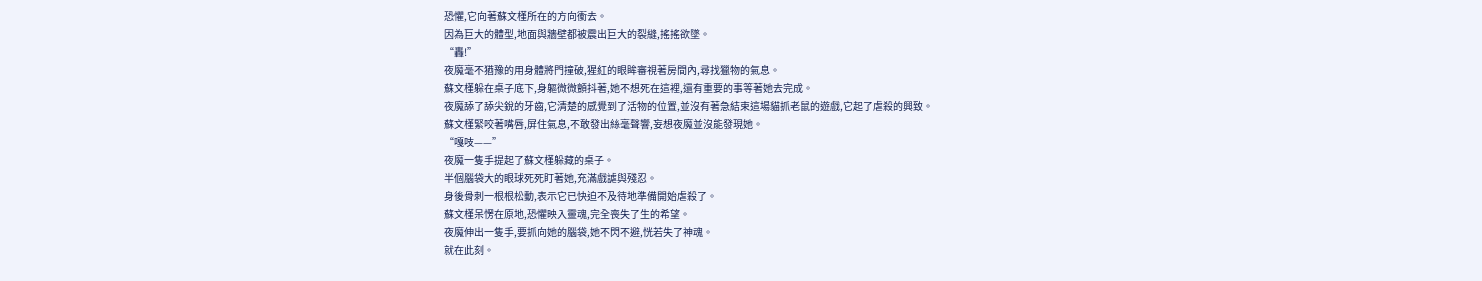恐懼,它向著蘇文槿所在的方向衝去。
因為巨大的體型,地面與牆壁都被震出巨大的裂縫,搖搖欲墜。
“轟!”
夜魔毫不猶豫的用身體將門撞破,猩紅的眼眸審視著房間內,尋找獵物的氣息。
蘇文槿躲在桌子底下,身軀微微顫抖著,她不想死在這裡,還有重要的事等著她去完成。
夜魔舔了舔尖銳的牙齒,它清楚的感覺到了活物的位置,並沒有著急結束這場貓抓老鼠的遊戲,它起了虐殺的興致。
蘇文槿緊咬著嘴唇,屏住氣息,不敢發出絲毫聲響,妄想夜魔並沒能發現她。
“嘎吱——”
夜魔一隻手提起了蘇文槿躲藏的桌子。
半個腦袋大的眼球死死盯著她,充滿戲謔與殘忍。
身後骨刺一根根松動,表示它已快迫不及待地準備開始虐殺了。
蘇文槿呆愣在原地,恐懼映入靈魂,完全喪失了生的希望。
夜魔伸出一隻手,要抓向她的腦袋,她不閃不避,恍若失了神魂。
就在此刻。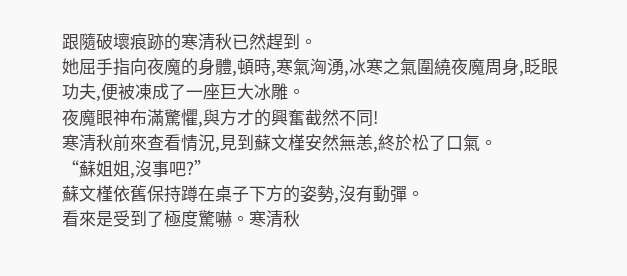跟隨破壞痕跡的寒清秋已然趕到。
她屈手指向夜魔的身體,頓時,寒氣洶湧,冰寒之氣圍繞夜魔周身,眨眼功夫,便被凍成了一座巨大冰雕。
夜魔眼神布滿驚懼,與方才的興奮截然不同!
寒清秋前來查看情況,見到蘇文槿安然無恙,終於松了口氣。
“蘇姐姐,沒事吧?”
蘇文槿依舊保持蹲在桌子下方的姿勢,沒有動彈。
看來是受到了極度驚嚇。寒清秋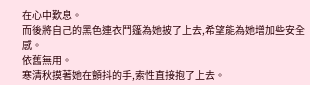在心中歎息。
而後將自己的黑色連衣鬥篷為她披了上去,希望能為她增加些安全感。
依舊無用。
寒清秋摸著她在顫抖的手,索性直接抱了上去。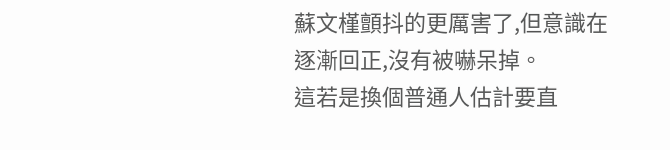蘇文槿顫抖的更厲害了,但意識在逐漸回正,沒有被嚇呆掉。
這若是換個普通人估計要直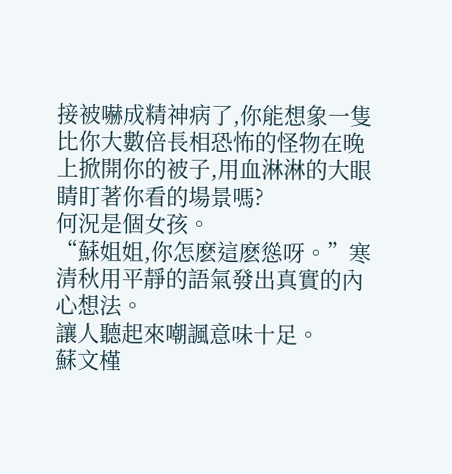接被嚇成精神病了,你能想象一隻比你大數倍長相恐怖的怪物在晚上掀開你的被子,用血淋淋的大眼睛盯著你看的場景嗎?
何況是個女孩。
“蘇姐姐,你怎麽這麽慫呀。”寒清秋用平靜的語氣發出真實的內心想法。
讓人聽起來嘲諷意味十足。
蘇文槿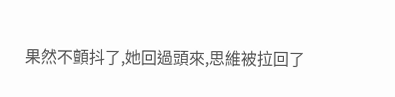果然不顫抖了,她回過頭來,思維被拉回了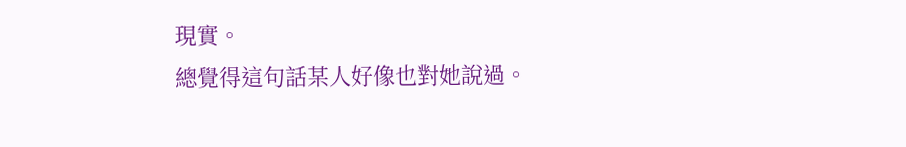現實。
總覺得這句話某人好像也對她說過。